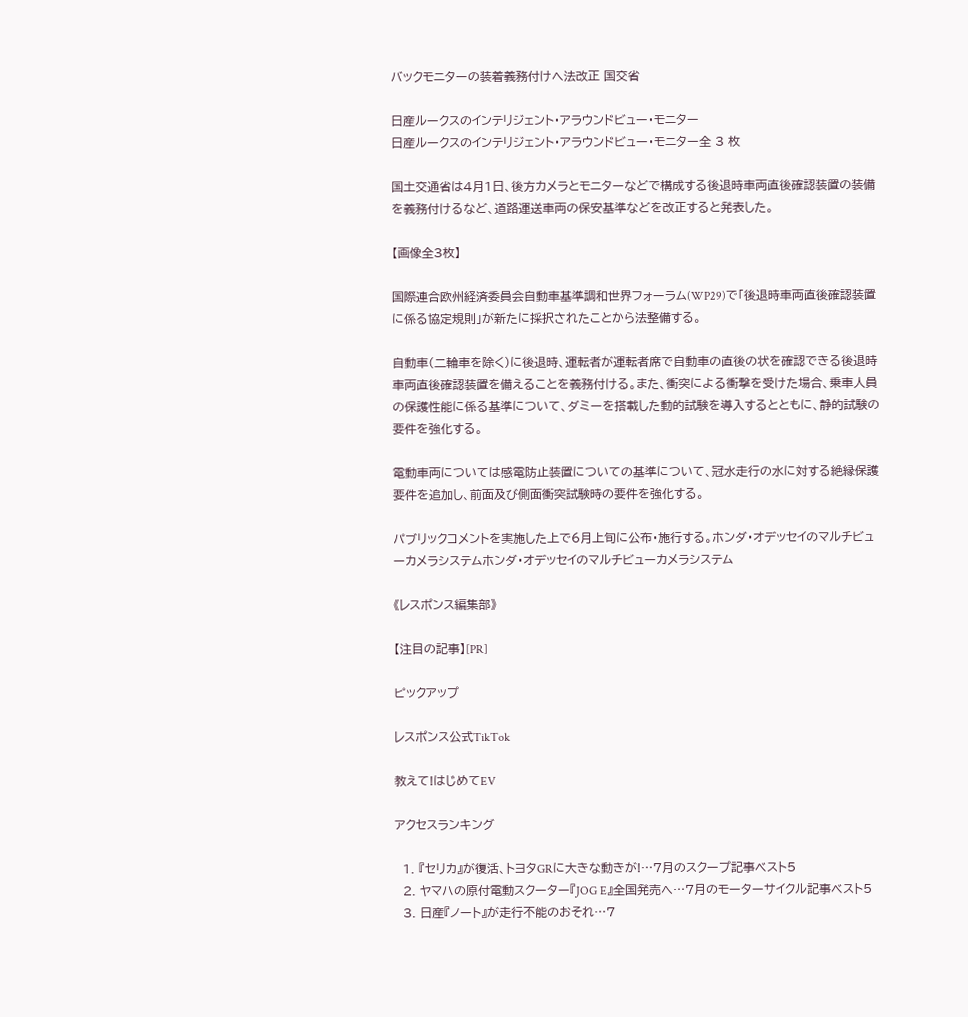バックモニターの装着義務付けへ法改正 国交省

日産ルークスのインテリジェント・アラウンドビュー・モニター
日産ルークスのインテリジェント・アラウンドビュー・モニター全 3 枚

国土交通省は4月1日、後方カメラとモニターなどで構成する後退時車両直後確認装置の装備を義務付けるなど、道路運送車両の保安基準などを改正すると発表した。

【画像全3枚】

国際連合欧州経済委員会自動車基準調和世界フォーラム(WP29)で「後退時車両直後確認装置に係る協定規則」が新たに採択されたことから法整備する。

自動車(二輪車を除く)に後退時、運転者が運転者席で自動車の直後の状を確認できる後退時車両直後確認装置を備えることを義務付ける。また、衝突による衝撃を受けた場合、乗車人員の保護性能に係る基準について、ダミーを搭載した動的試験を導入するとともに、静的試験の要件を強化する。

電動車両については感電防止装置についての基準について、冠水走行の水に対する絶縁保護要件を追加し、前面及び側面衝突試験時の要件を強化する。

パブリックコメントを実施した上で6月上旬に公布・施行する。ホンダ・オデッセイのマルチビューカメラシステムホンダ・オデッセイのマルチビューカメラシステム

《レスポンス編集部》

【注目の記事】[PR]

ピックアップ

レスポンス公式TikTok

教えて!はじめてEV

アクセスランキング

  1. 『セリカ』が復活、トヨタGRに大きな動きが!…7月のスクープ記事ベスト5
  2. ヤマハの原付電動スクーター『JOG E』全国発売へ…7月のモーターサイクル記事ベスト5
  3. 日産『ノート』が走行不能のおそれ…7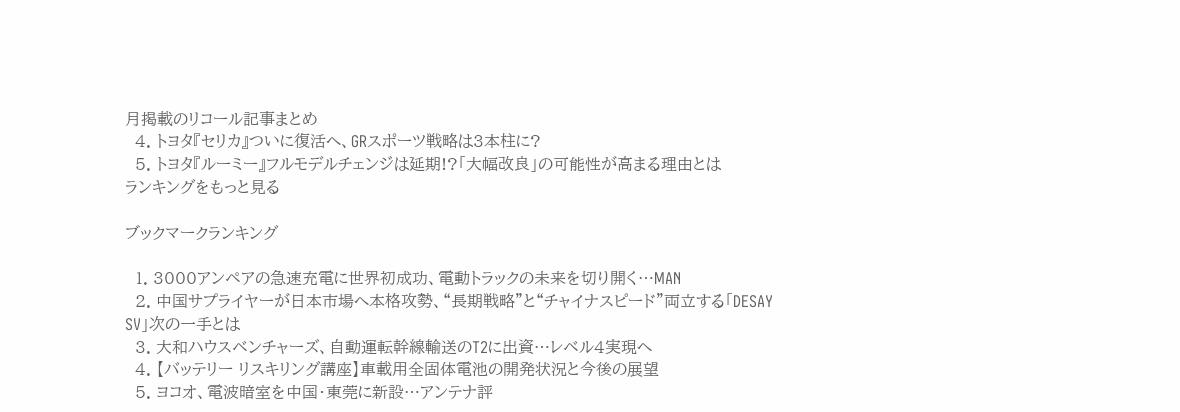月掲載のリコール記事まとめ
  4. トヨタ『セリカ』ついに復活へ、GRスポーツ戦略は3本柱に?
  5. トヨタ『ルーミー』フルモデルチェンジは延期!?「大幅改良」の可能性が高まる理由とは
ランキングをもっと見る

ブックマークランキング

  1. 3000アンペアの急速充電に世界初成功、電動トラックの未来を切り開く…MAN
  2. 中国サプライヤーが日本市場へ本格攻勢、“長期戦略”と“チャイナスピード”両立する「DESAY SV」次の一手とは
  3. 大和ハウスベンチャーズ、自動運転幹線輸送のT2に出資…レベル4実現へ
  4. 【バッテリー リスキリング講座】車載用全固体電池の開発状況と今後の展望
  5. ヨコオ、電波暗室を中国・東莞に新設…アンテナ評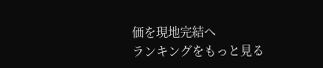価を現地完結へ
ランキングをもっと見る